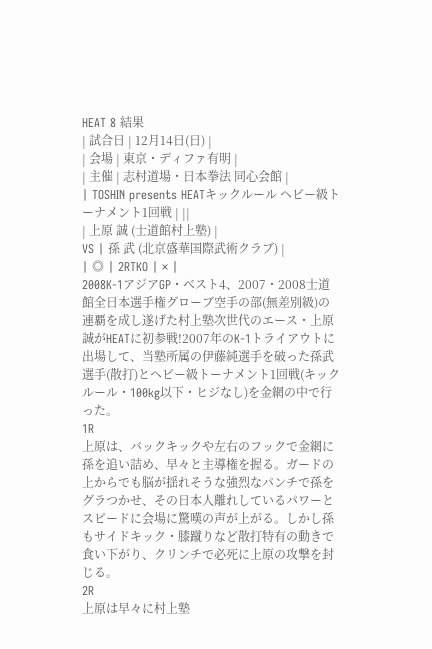HEAT 8 結果
| 試合日 | 12月14日(日) |
| 会場 | 東京・ディファ有明 |
| 主催 | 志村道場・日本拳法 同心会館 |
| TOSHIN presents HEATキックルール ヘビー級トーナメント1回戦 | ||
| 上原 誠 (士道館村上塾) |
VS | 孫 武 (北京盛華国際武術クラブ) |
| ◎ | 2RTKO | × |
2008K-1アジアGP・ベスト4、2007・2008士道館全日本選手権グローブ空手の部(無差別級)の連覇を成し遂げた村上塾次世代のエース・上原誠がHEATに初参戦!2007年のK-1トライアウトに出場して、当塾所属の伊藤純選手を破った孫武選手(散打)とヘビー級トーナメント1回戦(キックルール・100kg以下・ヒジなし)を金網の中で行った。
1R
上原は、バックキックや左右のフックで金網に孫を追い詰め、早々と主導権を握る。ガードの上からでも脳が揺れそうな強烈なパンチで孫をグラつかせ、その日本人離れしているパワーとスピードに会場に驚嘆の声が上がる。しかし孫もサイドキック・膝蹴りなど散打特有の動きで食い下がり、クリンチで必死に上原の攻撃を封じる。
2R
上原は早々に村上塾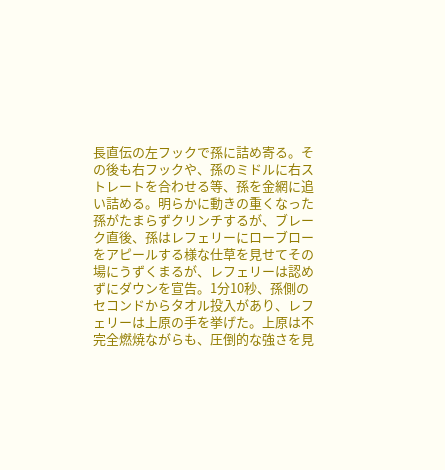長直伝の左フックで孫に詰め寄る。その後も右フックや、孫のミドルに右ストレートを合わせる等、孫を金網に追い詰める。明らかに動きの重くなった孫がたまらずクリンチするが、ブレーク直後、孫はレフェリーにローブローをアピールする様な仕草を見せてその場にうずくまるが、レフェリーは認めずにダウンを宣告。1分10秒、孫側のセコンドからタオル投入があり、レフェリーは上原の手を挙げた。上原は不完全燃焼ながらも、圧倒的な強さを見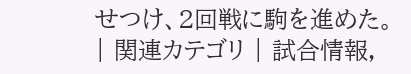せつけ、2回戦に駒を進めた。
| 関連カテゴリ | 試合情報,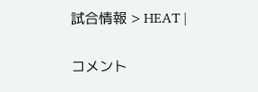試合情報 > HEAT |

コメント